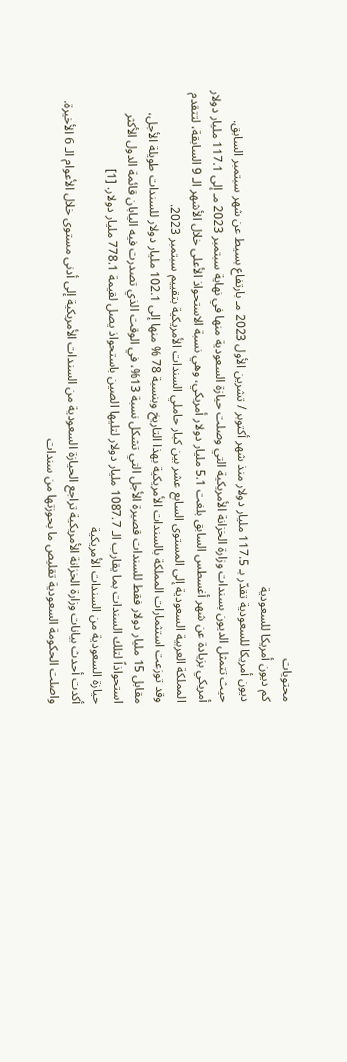محتويات
كم ديون أمريكا للسعودية
ديون أمريكا للسعودية تقدّر بـ 117.5 مليار دولار منذ شهر أكتوبر / تشرين الأول 2023 مـ بارتفاع بسيط عن شهر سبتمبر السابق.
حيث تتمثل الديون بسندات وزارة الخزانة الأمريكية التي وصلت حيازة السعودية منها في نهاية سبتمبر 2023 مـ إلى 117.1 مليار دولار أمريكي بزيادة عن شهر أغسطس السابق بلغت 5.1 مليار دولار أمريكي، وهي نسبة الاستحواذ الأعلى خلال الأشهر الـ 9 السابقة، لتتقدم المملكة العربية السعودية إلى المستوى السابع عشر بين كبار حاملي السندات الأمريكية بتقييم سبتمبر 2023.
وقد توزعت استثمارات المملكة بالسندات الأمريكية بهذا التاريخ وبنسبة 78 % منها إلى 102.1 مليار دولار للسندات طويلة الأجل، مقابل 15 مليار دولار فقط للسندات قصيرة الأجل التي تشكل نسبة 13%، في الوقت الذي تصدرت فيه اليابان قائمة الدول الأكثر استحواذاً لتلك السندات بما يقارب الـ 1087.7 مليار دولار لتليها الصين باستحواذ يصل لقيمة 778.1 مليار دولار. [1]
حيازة السعودية من السندات الأمريكية
أكدت أحدث بيانات وزارة الخزانة الأمريكية تراجع الحيازة السعودية من السندات الأمريكية إلى أدنى مستوى خلال الأعوام الـ 6 الأخيرة.
واصلت الحكومة السعودية تقليص ما بحوزتها من سندات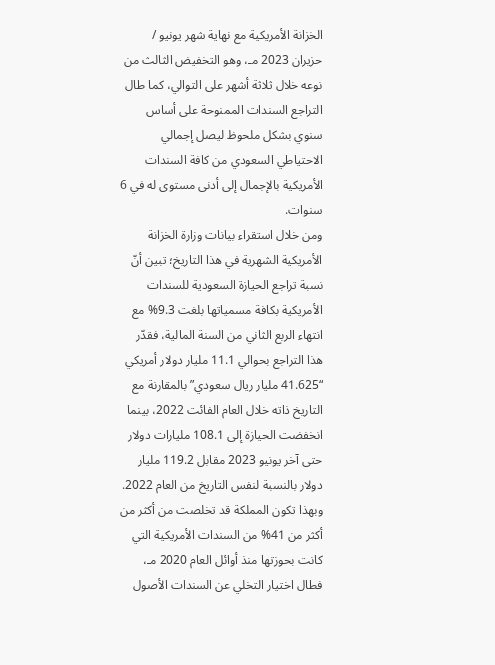الخزانة الأمريكية مع نهاية شهر يونيو / حزيران 2023 مـ، وهو التخفيض الثالث من نوعه خلال ثلاثة أشهر على التوالي، كما طال التراجع السندات الممنوحة على أساس سنوي بشكل ملحوظ ليصل إجمالي الاحتياطي السعودي من كافة السندات الأمريكية بالإجمال إلى أدنى مستوى له في 6 سنوات.
ومن خلال استقراء بيانات وزارة الخزانة الأمريكية الشهرية في هذا التاريخ؛ تبين أنّ نسبة تراجع الحيازة السعودية للسندات الأمريكية بكافة مسمياتها بلغت 9.3% مع انتهاء الربع الثاني من السنة المالية، فقدّر هذا التراجع بحوالي 11.1 مليار دولار أمريكي “41.625 مليار ريال سعودي” بالمقارنة مع التاريخ ذاته خلال العام الفائت 2022، بينما انخفضت الحيازة إلى 108.1 مليارات دولار حتى آخر يونيو 2023 مقابل 119.2 مليار دولار بالنسبة لنفس التاريخ من العام 2022.
وبهذا تكون المملكة قد تخلصت من أكثر من أكثر من 41% من السندات الأمريكية التي كانت بحوزتها منذ أوائل العام 2020 مـ، فطال اختيار التخلي عن السندات الأصول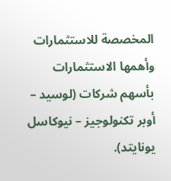المخصصة للاستثمارات وأهمها الاستثمارات بأسهم شركات (لوسيد – أوبر تكنولوجيز – نيوكاسل يونايتد).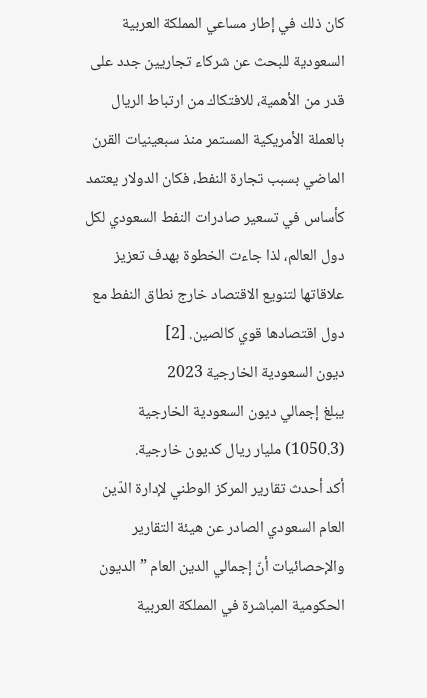كان ذلك في إطار مساعي المملكة العربية السعودية للبحث عن شركاء تجاريين جدد على قدر من الأهمية، للافتكاك من ارتباط الريال بالعملة الأمريكية المستمر منذ سبعينيات القرن الماضي بسبب تجارة النفط، فكان الدولار يعتمد كأساس في تسعير صادرات النفط السعودي لكل دول العالم، لذا جاءت الخطوة بهدف تعزيز علاقاتها لتنويع الاقتصاد خارج نطاق النفط مع دول اقتصادها قوي كالصين. [2]
ديون السعودية الخارجية 2023
يبلغ إجمالي ديون السعودية الخارجية (1050.3) مليار ريال كديون خارجية.
أكد أحدث تقارير المركز الوطني لإدارة الدّين العام السعودي الصادر عن هيئة التقارير والإحصائيات أنّ إجمالي الدين العام ” الديون الحكومية المباشرة في المملكة العربية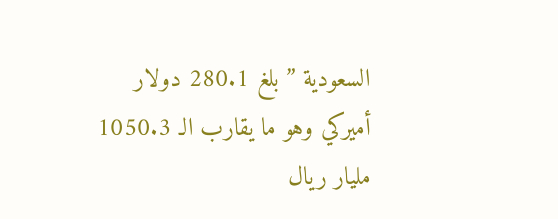السعودية ” بلغ 280.1 دولار أميركي وهو ما يقارب الـ 1050.3 مليار ريال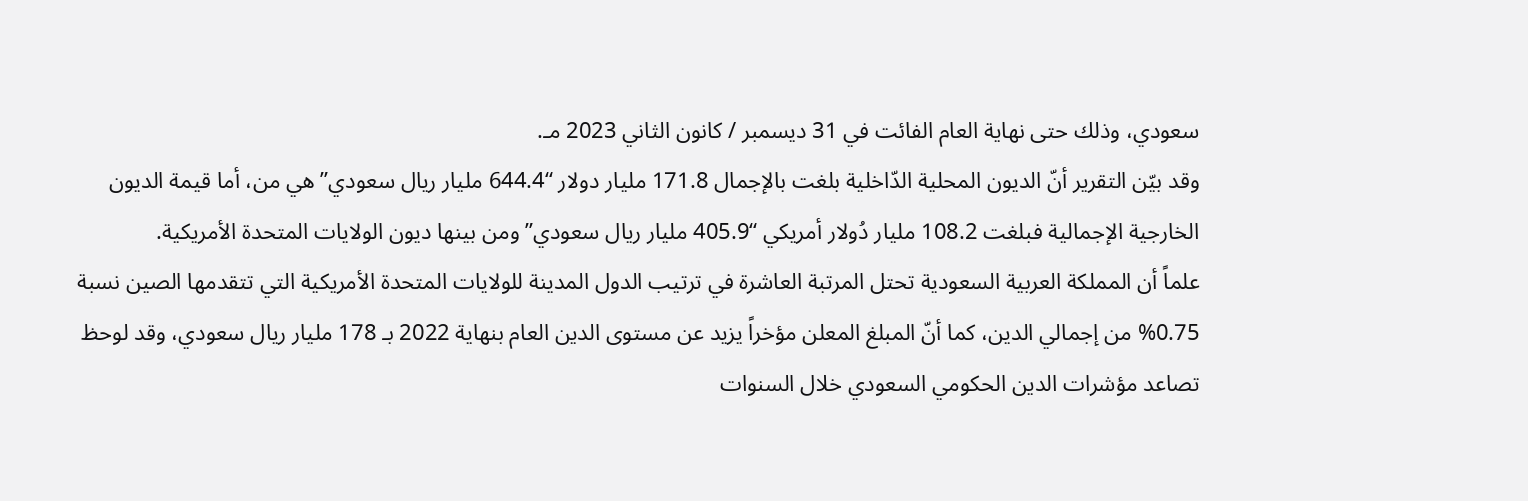سعودي، وذلك حتى نهاية العام الفائت في 31 ديسمبر / كانون الثاني 2023 مـ.
وقد بيّن التقرير أنّ الديون المحلية الدّاخلية بلغت بالإجمال 171.8 مليار دولار “644.4 مليار ريال سعودي” هي من، أما قيمة الديون الخارجية الإجمالية فبلغت 108.2 مليار دُولار أمريكي “405.9 مليار ريال سعودي” ومن بينها ديون الولايات المتحدة الأمريكية.
علماً أن المملكة العربية السعودية تحتل المرتبة العاشرة في ترتيب الدول المدينة للولايات المتحدة الأمريكية التي تتقدمها الصين نسبة 0.75% من إجمالي الدين، كما أنّ المبلغ المعلن مؤخراً يزيد عن مستوى الدين العام بنهاية 2022 بـ 178 مليار ريال سعودي، وقد لوحظ تصاعد مؤشرات الدين الحكومي السعودي خلال السنوات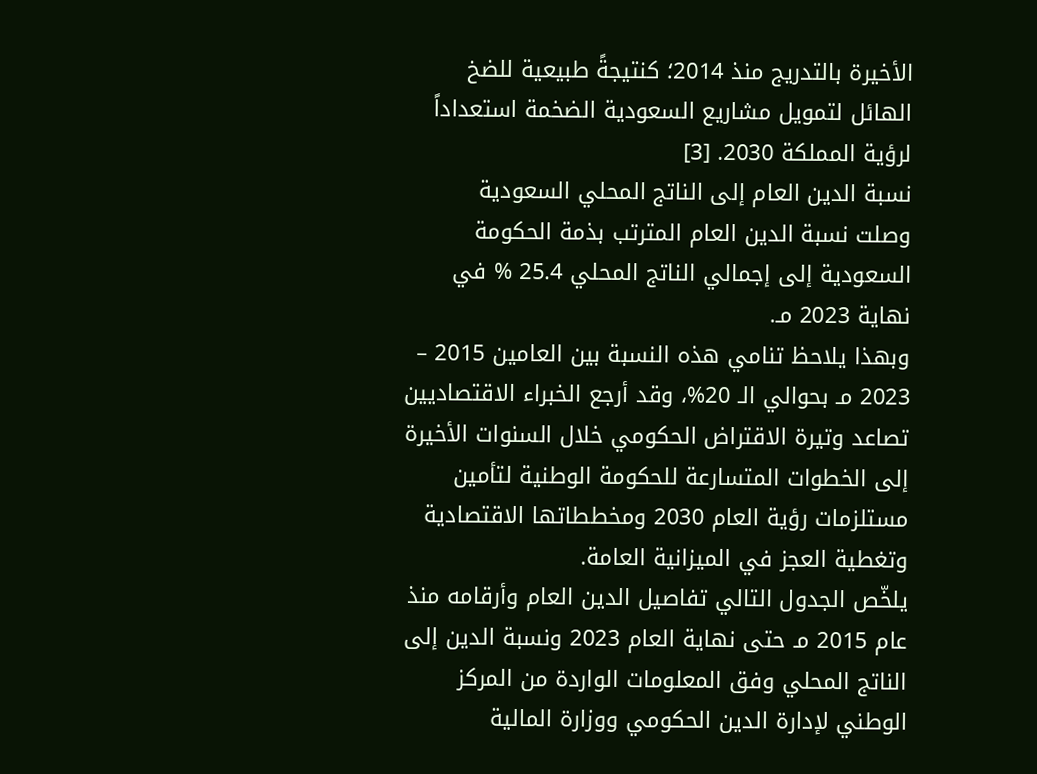الأخيرة بالتدريج منذ 2014؛ كنتيجةً طبيعية للضخ الهائل لتمويل مشاريع السعودية الضخمة استعداداً لرؤية المملكة 2030. [3]
نسبة الدين العام إلى الناتج المحلي السعودية
وصلت نسبة الدين العام المترتب بذمة الحكومة السعودية إلى إجمالي الناتج المحلي 25.4 % في نهاية 2023 مـ.
وبهذا يلاحظ تنامي هذه النسبة بين العامين 2015 – 2023 مـ بحوالي الـ 20%، وقد أرجع الخبراء الاقتصاديين تصاعد وتيرة الاقتراض الحكومي خلال السنوات الأخيرة إلى الخطوات المتسارعة للحكومة الوطنية لتأمين مستلزمات رؤية العام 2030 ومخططاتها الاقتصادية وتغطية العجز في الميزانية العامة.
يلخّص الجدول التالي تفاصيل الدين العام وأرقامه منذ عام 2015 مـ حتى نهاية العام 2023 ونسبة الدين إلى الناتج المحلي وفق المعلومات الواردة من المركز الوطني لإدارة الدين الحكومي ووزارة المالية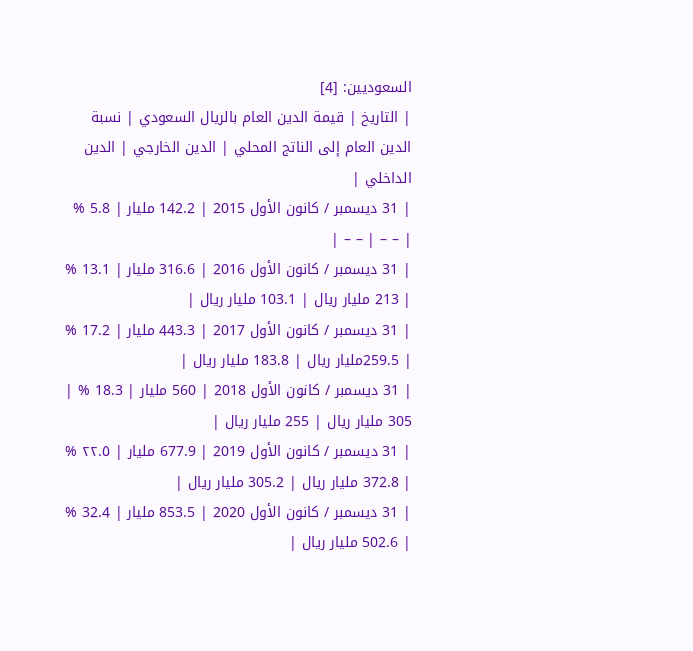السعوديين: [4]
| التاريخ | قيمة الدين العام بالريال السعودي | نسبة الدين العام إلى الناتج المحلي | الدين الخارجي | الدين الداخلي |
| 31 ديسمبر / كانون الأول 2015 | 142.2 مليار | 5.8 % | – – | – – |
| 31 ديسمبر / كانون الأول 2016 | 316.6 مليار | 13.1 % | 213 مليار ريال | 103.1 مليار ريال |
| 31 ديسمبر / كانون الأول 2017 | 443.3 مليار | 17.2 % | 259.5مليار ريال | 183.8 مليار ريال |
| 31 ديسمبر / كانون الأول 2018 | 560 مليار | 18.3 % | 305 مليار ريال | 255 مليار ريال |
| 31 ديسمبر / كانون الأول 2019 | 677.9 مليار | ٢٢.٥ % | 372.8 مليار ريال | 305.2 مليار ريال |
| 31 ديسمبر / كانون الأول 2020 | 853.5 مليار | 32.4 % | 502.6 مليار ريال |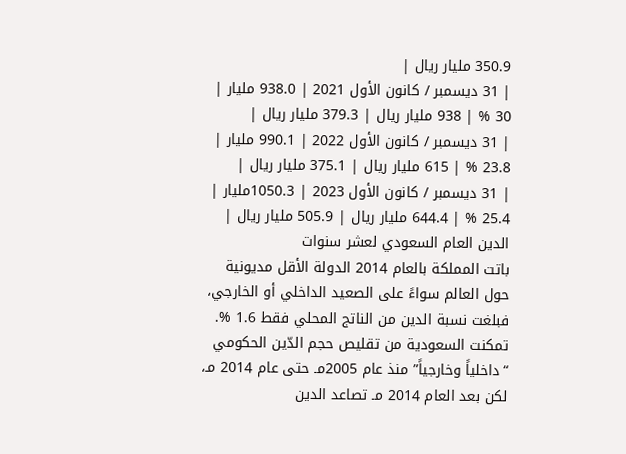350.9 مليار ريال |
| 31 ديسمبر / كانون الأول 2021 | 938.0 مليار | 30 % | 938 مليار ريال | 379.3 مليار ريال |
| 31 ديسمبر / كانون الأول 2022 | 990.1 مليار | 23.8 % | 615 مليار ريال | 375.1 مليار ريال |
| 31 ديسمبر / كانون الأول 2023 | 1050.3مليار | 25.4 % | 644.4 مليار ريال | 505.9 مليار ريال |
الدين العام السعودي لعشر سنوات
باتت المملكة بالعام 2014 الدولة الأقل مديونية حول العالم سواءً على الصعيد الداخلي أو الخارجي، فبلغت نسبة الدين من الناتج المحلي فقط 1.6 %.
تمكنت السعودية من تقليص حجم الدّين الحكومي “داخلياً وخارجياً” منذ عام 2005مـ حتى عام 2014 مـ، لكن بعد العام 2014 مـ تصاعد الدين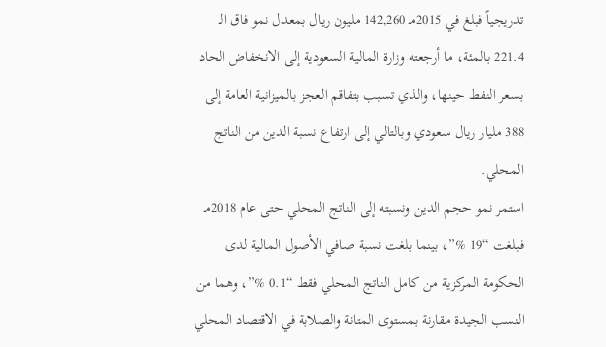تدريجياً فبلغ في 2015مـ 142,260 مليون ريال بمعدل نمو فاق الـ 221.4 بالمئة، ما أرجعته وزارة المالية السعودية إلى الانخفاض الحاد بسعر النفط حينها، والذي تسبب بتفاقم العجز بالميزانية العامة إلى 388 مليار ريال سعودي وبالتالي إلى ارتفاع نسبة الدين من الناتج المحلي.
استمر نمو حجم الدين ونسبته إلى الناتج المحلي حتى عام 2018مـ فبلغت “19 %”، بينما بلغت نسبة صافي الأصول المالية لدى الحكومة المركزية من كامل الناتج المحلي فقط “0.1 %”، وهما من النسب الجيدة مقارنة بمستوى المتانة والصلابة في الاقتصاد المحلي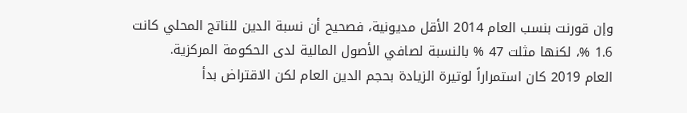وإن قورنت بنسب العام 2014 الأقل مديونية، فصحيح أن نسبة الدين للناتج المحلي كانت 1.6 %، لكنها مثلت 47 % بالنسبة لصافي الأصول المالية لدى الحكومة المركزية.
العام 2019 كان استمراراً لوتيرة الزيادة بحجم الدين العام لكن الاقتراض بدأ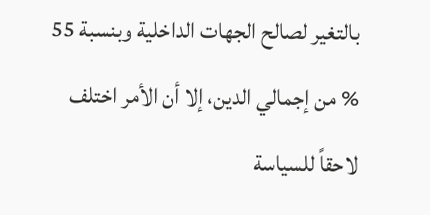بالتغير لصالح الجهات الداخلية وبنسبة 55 % من إجمالي الدين، إلا أن الأمر اختلف لاحقاً للسياسة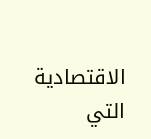الاقتصادية التي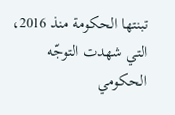تبنتها الحكومة منذ 2016، التي شهدت التوجّه الحكومي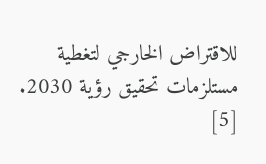للاقتراض الخارجي لتغطية مستلزمات تحقيق رؤية 2030. [5]